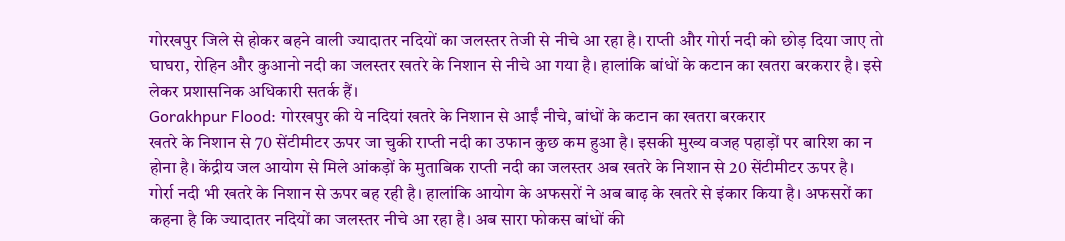गोरखपुर जिले से होकर बहने वाली ज्यादातर नदियों का जलस्तर तेजी से नीचे आ रहा है। राप्ती और गोर्रा नदी को छोड़ दिया जाए तो घाघरा, रोहिन और कुआनो नदी का जलस्तर खतरे के निशान से नीचे आ गया है। हालांकि बांधों के कटान का खतरा बरकरार है। इसे लेकर प्रशासनिक अधिकारी सतर्क हैं।
Gorakhpur Flood: गोरखपुर की ये नदियां खतरे के निशान से आईं नीचे, बांधों के कटान का खतरा बरकरार
खतरे के निशान से 70 सेंटीमीटर ऊपर जा चुकी राप्ती नदी का उफान कुछ कम हुआ है। इसकी मुख्य वजह पहाड़ों पर बारिश का न होना है। केंद्रीय जल आयोग से मिले आंकड़ों के मुताबिक राप्ती नदी का जलस्तर अब खतरे के निशान से 20 सेंटीमीटर ऊपर है।
गोर्रा नदी भी खतरे के निशान से ऊपर बह रही है। हालांकि आयोग के अफसरों ने अब बाढ़ के खतरे से इंकार किया है। अफसरों का कहना है कि ज्यादातर नदियों का जलस्तर नीचे आ रहा है। अब सारा फोकस बांधों की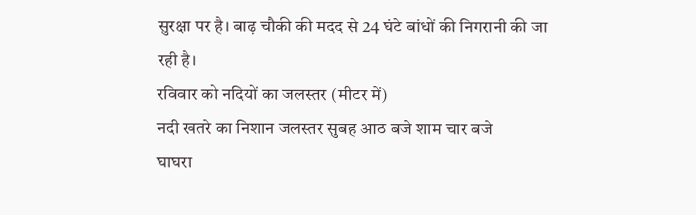सुरक्षा पर है। बाढ़ चौकी की मदद से 24 घंटे बांधों की निगरानी की जा रही है।
रविवार को नदियों का जलस्तर (मीटर में)
नदी खतरे का निशान जलस्तर सुबह आठ बजे शाम चार बजे
घाघरा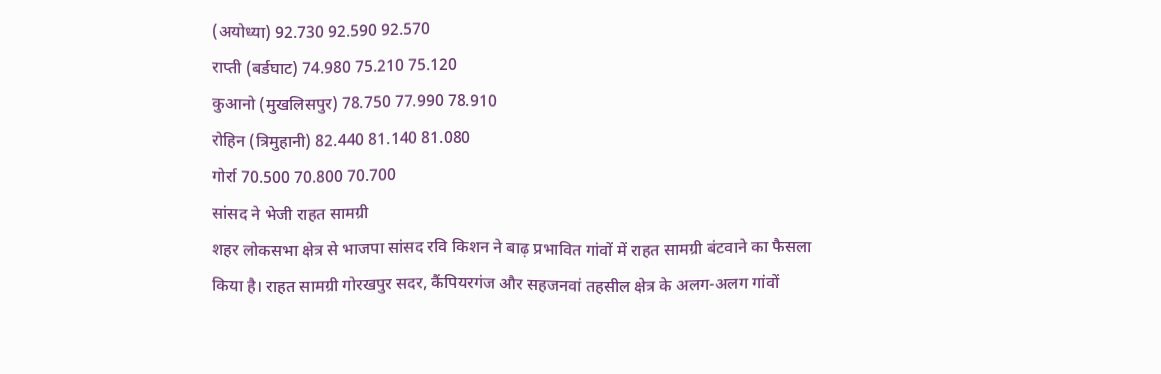(अयोध्या) 92.730 92.590 92.570
राप्ती (बर्डघाट) 74.980 75.210 75.120
कुआनो (मुखलिसपुर) 78.750 77.990 78.910
रोहिन (त्रिमुहानी) 82.440 81.140 81.080
गोर्रा 70.500 70.800 70.700
सांसद ने भेजी राहत सामग्री
शहर लोकसभा क्षेत्र से भाजपा सांसद रवि किशन ने बाढ़ प्रभावित गांवों में राहत सामग्री बंटवाने का फैसला किया है। राहत सामग्री गोरखपुर सदर, कैंपियरगंज और सहजनवां तहसील क्षेत्र के अलग-अलग गांवों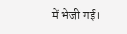में भेजी गई।